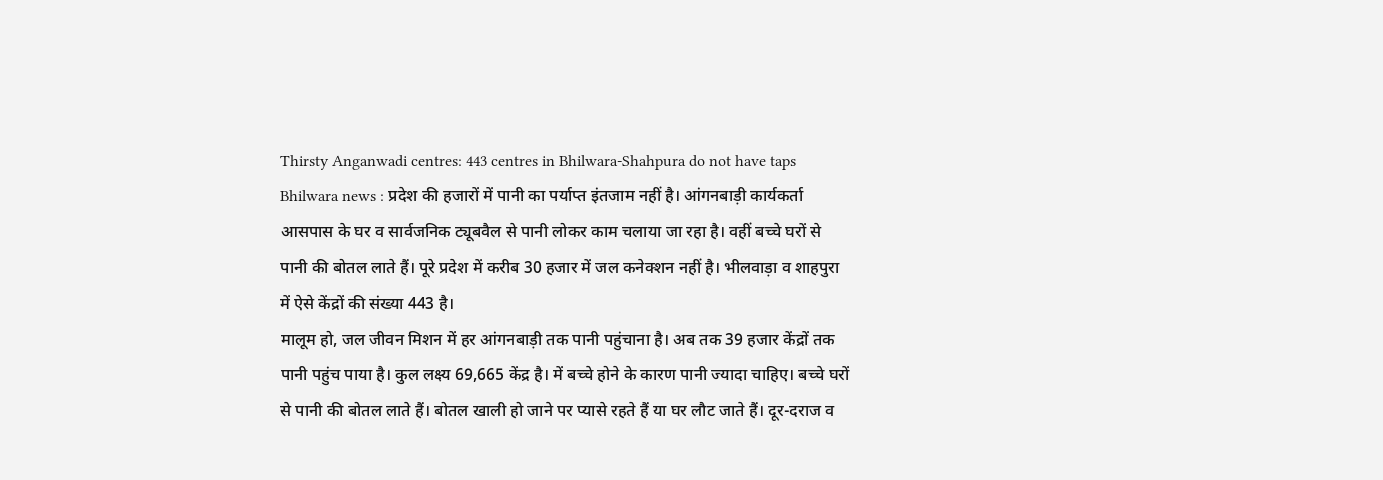Thirsty Anganwadi centres: 443 centres in Bhilwara-Shahpura do not have taps
Bhilwara news : प्रदेश की हजारों में पानी का पर्याप्त इंतजाम नहीं है। आंगनबाड़ी कार्यकर्ता आसपास के घर व सार्वजनिक ट्यूबवैल से पानी लोकर काम चलाया जा रहा है। वहीं बच्चे घरों से पानी की बोतल लाते हैं। पूरे प्रदेश में करीब 30 हजार में जल कनेक्शन नहीं है। भीलवाड़ा व शाहपुरा में ऐसे केंद्रों की संख्या 443 है।
मालूम हो, जल जीवन मिशन में हर आंगनबाड़ी तक पानी पहुंचाना है। अब तक 39 हजार केंद्रों तक पानी पहुंच पाया है। कुल लक्ष्य 69,665 केंद्र है। में बच्चे होने के कारण पानी ज्यादा चाहिए। बच्चे घरों से पानी की बोतल लाते हैं। बोतल खाली हो जाने पर प्यासे रहते हैं या घर लौट जाते हैं। दूर-दराज व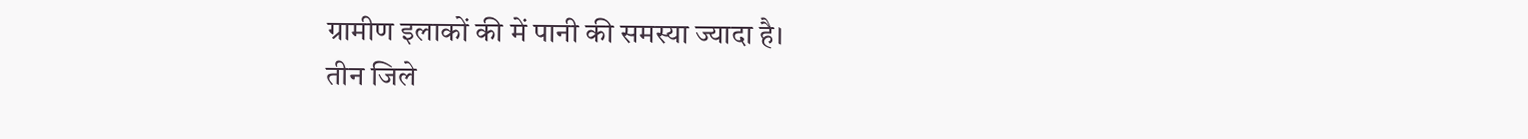ग्रामीण इलाकों की में पानी की समस्या ज्यादा है।
तीन जिले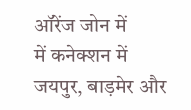ऑरेंज जोन में
में कनेक्शन में जयपुर, बाड़मेर और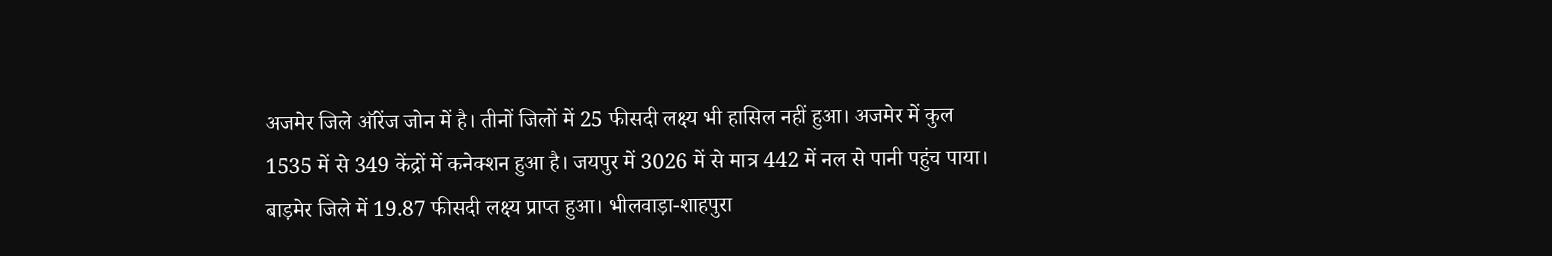अजमेर जिले ऑरेंज जोन में है। तीनों जिलों में 25 फीसदी लक्ष्य भी हासिल नहीं हुआ। अजमेर में कुल 1535 में से 349 केंद्रों में कनेक्शन हुआ है। जयपुर में 3026 में से मात्र 442 में नल से पानी पहुंच पाया। बाड़मेर जिले में 19.87 फीसदी लक्ष्य प्राप्त हुआ। भीलवाड़ा-शाहपुरा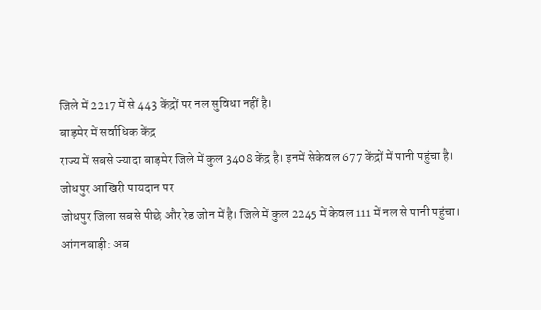जिले में 2217 में से 443 केंद्रों पर नल सुविधा नहीं है।
बाड़मेर में सर्वाधिक केंद्र
राज्य में सबसे ज्यादा बाड़मेर जिले में कुल 3408 केंद्र है। इनमें सेकेवल 677 केंद्रों में पानी पहुंचा है।
जोधपुर आखिरी पायदान पर
जोधपुर जिला सबसे पीछे और रेड जोन में है। जिले में कुल 2245 में केवल 111 में नल से पानी पहुंचा।
आंगनबाड़ी: अब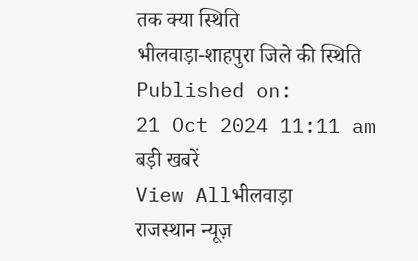तक क्या स्थिति
भीलवाड़ा-शाहपुरा जिले की स्थिति
Published on:
21 Oct 2024 11:11 am
बड़ी खबरें
View Allभीलवाड़ा
राजस्थान न्यूज़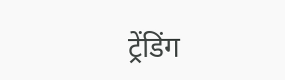ट्रेंडिंग